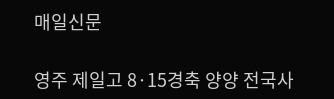매일신문

영주 제일고 8·15경축 양양 전국사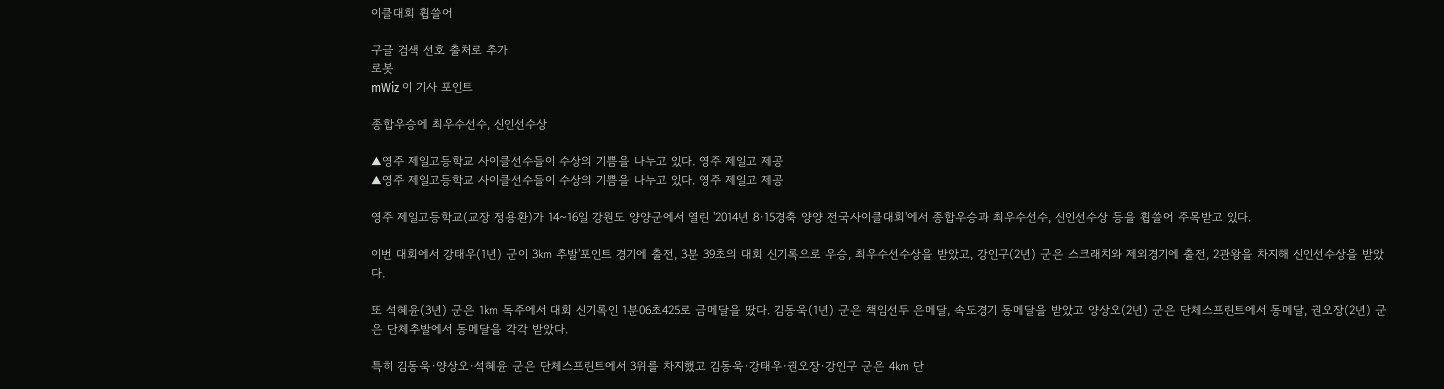이클대회 휩쓸어

구글 검색 선호 출처로 추가
로봇
mWiz 이 기사 포인트

종합우승에 최우수선수, 신인선수상

▲영주 제일고등학교 사이클선수들이 수상의 기쁨을 나누고 있다. 영주 제일고 제공
▲영주 제일고등학교 사이클선수들이 수상의 기쁨을 나누고 있다. 영주 제일고 제공

영주 제일고등학교(교장 정용환)가 14~16일 강원도 양양군에서 열린 '2014년 8·15경축 양양 전국사이클대회'에서 종합우승과 최우수선수, 신인선수상 등을 휩쓸어 주목받고 있다.

이번 대회에서 강태우(1년) 군이 3㎞ 추발'포인트 경기에 출전, 3분 39초의 대회 신기록으로 우승, 최우수선수상을 받았고, 강인구(2년) 군은 스크래치와 제외경기에 출전, 2관왕을 차지해 신인선수상을 받았다.

또 석혜윤(3년) 군은 1㎞ 독주에서 대회 신기록인 1분06초425로 금메달을 땄다. 김동욱(1년) 군은 책임선두 은메달, 속도경기 동메달을 받았고 양상오(2년) 군은 단체스프린트에서 동메달, 권오장(2년) 군은 단체추발에서 동메달을 각각 받았다.

특히 김동욱·양상오·석혜윤 군은 단체스프린트에서 3위를 차지했고 김동욱·강태우·권오장·강인구 군은 4㎞ 단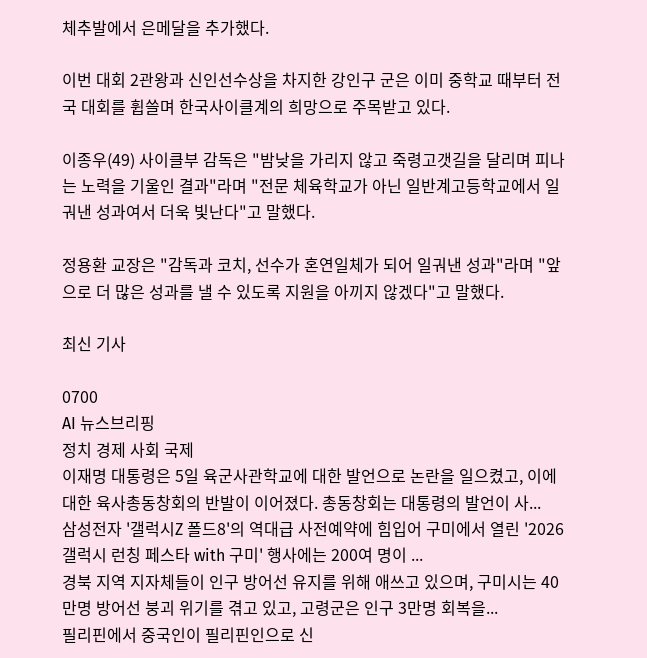체추발에서 은메달을 추가했다.

이번 대회 2관왕과 신인선수상을 차지한 강인구 군은 이미 중학교 때부터 전국 대회를 휩쓸며 한국사이클계의 희망으로 주목받고 있다.

이종우(49) 사이클부 감독은 "밤낮을 가리지 않고 죽령고갯길을 달리며 피나는 노력을 기울인 결과"라며 "전문 체육학교가 아닌 일반계고등학교에서 일궈낸 성과여서 더욱 빛난다"고 말했다.

정용환 교장은 "감독과 코치, 선수가 혼연일체가 되어 일궈낸 성과"라며 "앞으로 더 많은 성과를 낼 수 있도록 지원을 아끼지 않겠다"고 말했다.

최신 기사

0700
AI 뉴스브리핑
정치 경제 사회 국제
이재명 대통령은 5일 육군사관학교에 대한 발언으로 논란을 일으켰고, 이에 대한 육사총동창회의 반발이 이어졌다. 총동창회는 대통령의 발언이 사...
삼성전자 '갤럭시Z 폴드8'의 역대급 사전예약에 힘입어 구미에서 열린 '2026 갤럭시 런칭 페스타 with 구미' 행사에는 200여 명이 ...
경북 지역 지자체들이 인구 방어선 유지를 위해 애쓰고 있으며, 구미시는 40만명 방어선 붕괴 위기를 겪고 있고, 고령군은 인구 3만명 회복을...
필리핀에서 중국인이 필리핀인으로 신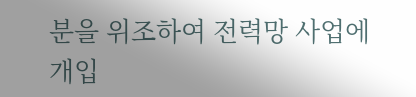분을 위조하여 전력망 사업에 개입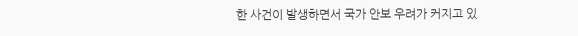한 사건이 발생하면서 국가 안보 우려가 커지고 있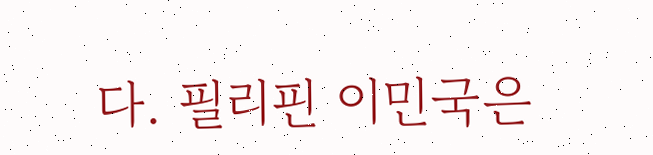다. 필리핀 이민국은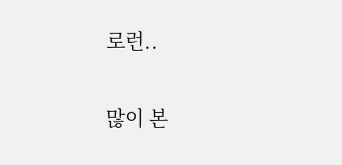로런..

많이 본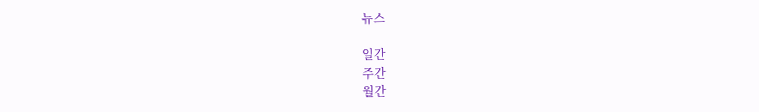뉴스

일간
주간
월간